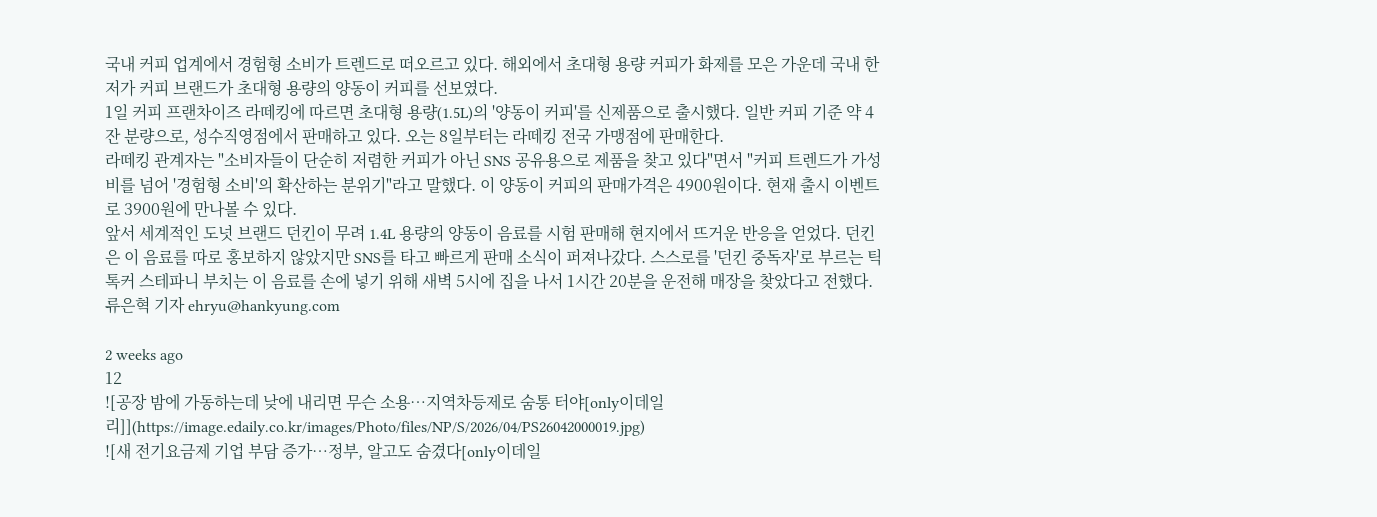국내 커피 업계에서 경험형 소비가 트렌드로 떠오르고 있다. 해외에서 초대형 용량 커피가 화제를 모은 가운데 국내 한 저가 커피 브랜드가 초대형 용량의 양동이 커피를 선보였다.
1일 커피 프랜차이즈 라떼킹에 따르면 초대형 용량(1.5L)의 '양동이 커피'를 신제품으로 출시했다. 일반 커피 기준 약 4잔 분량으로, 성수직영점에서 판매하고 있다. 오는 8일부터는 라떼킹 전국 가맹점에 판매한다.
라떼킹 관계자는 "소비자들이 단순히 저렴한 커피가 아닌 SNS 공유용으로 제품을 찾고 있다"면서 "커피 트렌드가 가성비를 넘어 '경험형 소비'의 확산하는 분위기"라고 말했다. 이 양동이 커피의 판매가격은 4900원이다. 현재 출시 이벤트로 3900원에 만나볼 수 있다.
앞서 세계적인 도넛 브랜드 던킨이 무려 1.4L 용량의 양동이 음료를 시험 판매해 현지에서 뜨거운 반응을 얻었다. 던킨은 이 음료를 따로 홍보하지 않았지만 SNS를 타고 빠르게 판매 소식이 퍼져나갔다. 스스로를 '던킨 중독자'로 부르는 틱톡커 스테파니 부치는 이 음료를 손에 넣기 위해 새벽 5시에 집을 나서 1시간 20분을 운전해 매장을 찾았다고 전했다.
류은혁 기자 ehryu@hankyung.com

2 weeks ago
12
![공장 밤에 가동하는데 낮에 내리면 무슨 소용…지역차등제로 숨통 터야[only이데일리]](https://image.edaily.co.kr/images/Photo/files/NP/S/2026/04/PS26042000019.jpg)
![새 전기요금제 기업 부담 증가…정부, 알고도 숨겼다[only이데일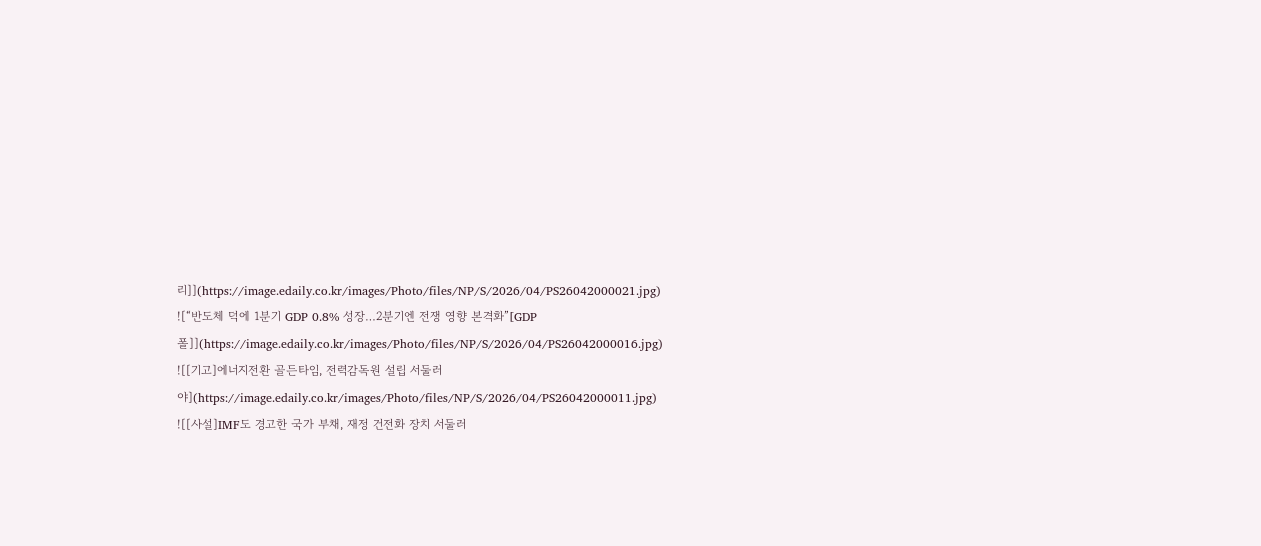리]](https://image.edaily.co.kr/images/Photo/files/NP/S/2026/04/PS26042000021.jpg)
![“반도체 덕에 1분기 GDP 0.8% 성장…2분기엔 전쟁 영향 본격화”[GDP폴]](https://image.edaily.co.kr/images/Photo/files/NP/S/2026/04/PS26042000016.jpg)
![[기고]에너지전환 골든타임, 전력감독원 설립 서둘러야](https://image.edaily.co.kr/images/Photo/files/NP/S/2026/04/PS26042000011.jpg)
![[사설]IMF도 경고한 국가 부채, 재정 건전화 장치 서둘러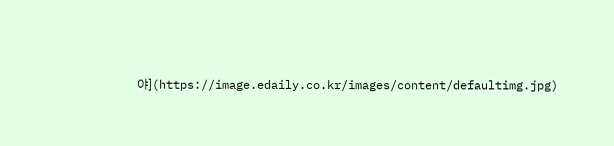야](https://image.edaily.co.kr/images/content/defaultimg.jpg)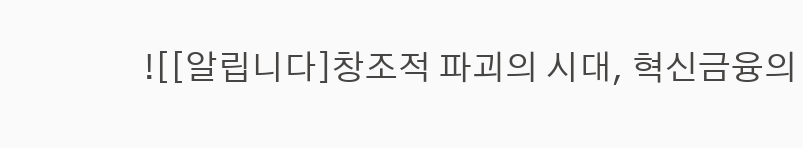![[알립니다]창조적 파괴의 시대, 혁신금융의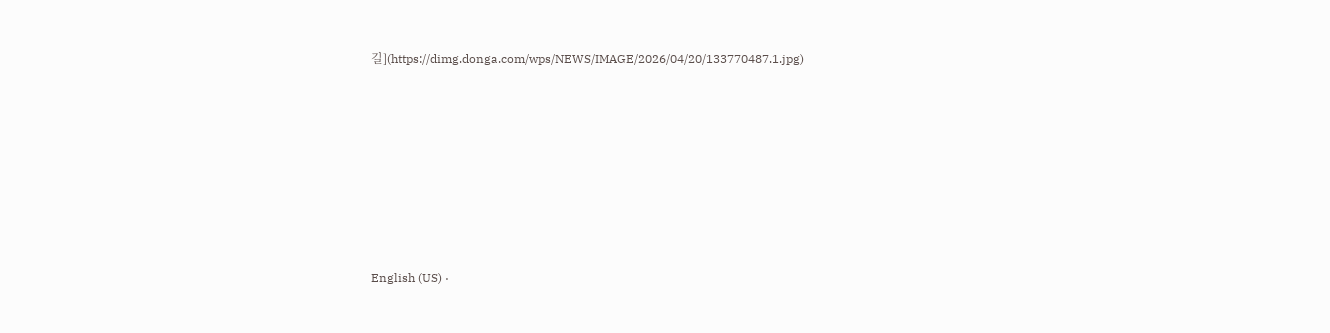길](https://dimg.donga.com/wps/NEWS/IMAGE/2026/04/20/133770487.1.jpg)








English (US) ·